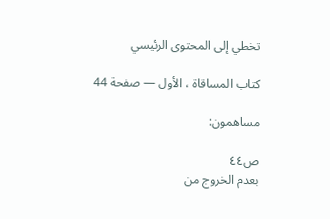تخطي إلى المحتوى الرئيسي

كتاب المساقاة ، الأول — صفحة 44

مساهمون:

ص٤٤
بعدم الخروج من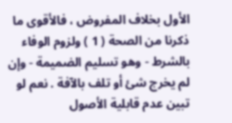الأول بخلاف المفروض ، فالأقوى ما ذكرنا من الصحة ( 1 ) ولزوم الوفاء بالشرط - وهو تسليم الضميمة - وإن لم يخرج شئ أو تلف بالآفة . نعم لو تبين عدم قابلية الأصول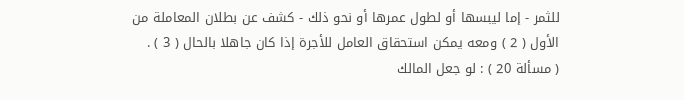للثمر - إما ليبسها أو لطول عمرها أو نحو ذلك - كشف عن بطلان المعاملة من الأول ( 2 ) ومعه يمكن استحقاق العامل للأجرة إذا كان جاهلا بالحال ( 3 ) .
( مسألة 20 ) : لو جعل المالك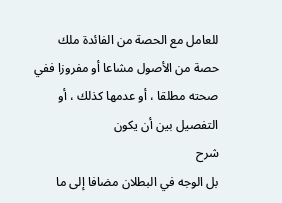للعامل مع الحصة من الفائدة ملك حصة من الأصول مشاعا أو مفروزا ففي صحته مطلقا ، أو عدمها كذلك ، أو التفصيل بين أن يكون
شرح
بل الوجه في البطلان مضافا إلى ما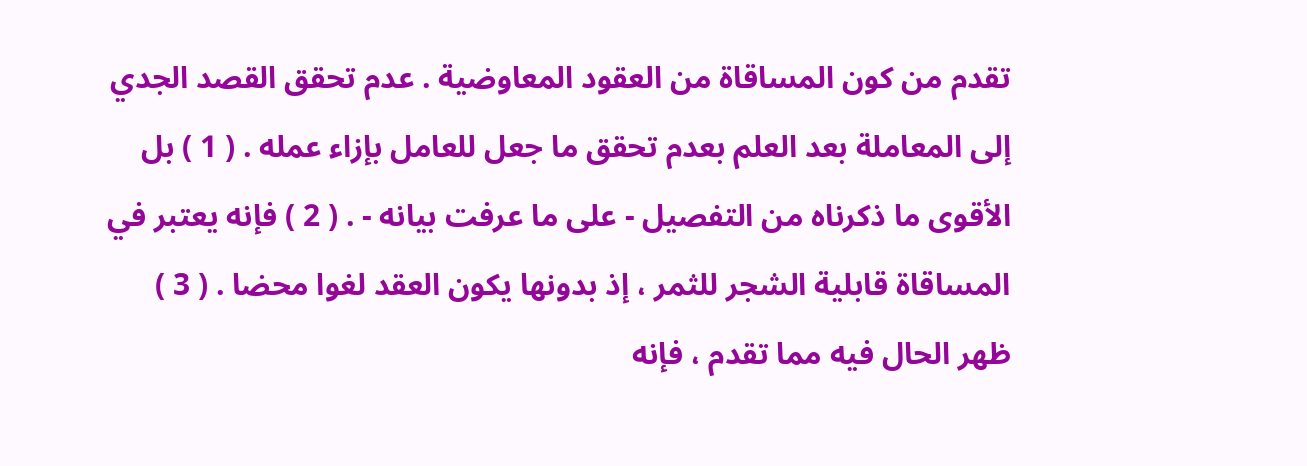تقدم من كون المساقاة من العقود المعاوضية . عدم تحقق القصد الجدي إلى المعاملة بعد العلم بعدم تحقق ما جعل للعامل بإزاء عمله . ( 1 ) بل الأقوى ما ذكرناه من التفصيل - على ما عرفت بيانه - . ( 2 ) فإنه يعتبر في المساقاة قابلية الشجر للثمر ، إذ بدونها يكون العقد لغوا محضا . ( 3 ) ظهر الحال فيه مما تقدم ، فإنه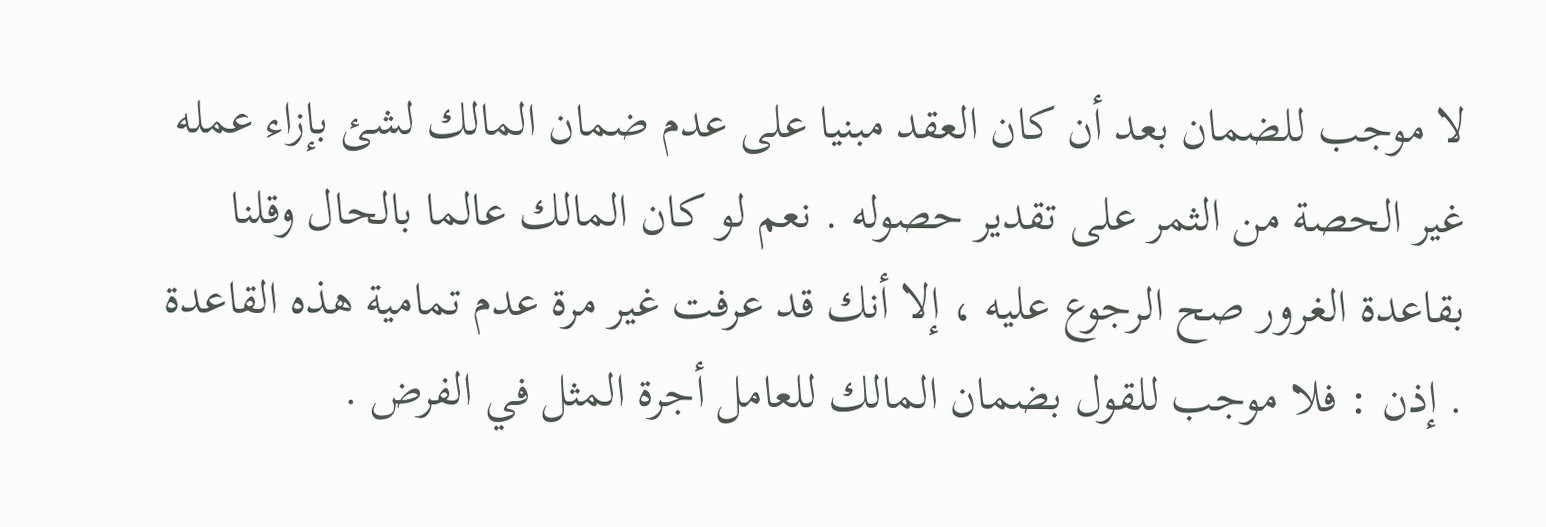لا موجب للضمان بعد أن كان العقد مبنيا على عدم ضمان المالك لشئ بإزاء عمله غير الحصة من الثمر على تقدير حصوله . نعم لو كان المالك عالما بالحال وقلنا بقاعدة الغرور صح الرجوع عليه ، إلا أنك قد عرفت غير مرة عدم تمامية هذه القاعدة . إذن : فلا موجب للقول بضمان المالك للعامل أجرة المثل في الفرض .